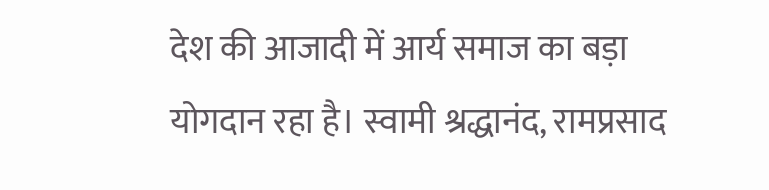देश की आजादी में आर्य समाज का बड़ा योगदान रहा है। स्वामी श्रद्धानंद, रामप्रसाद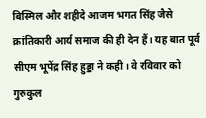बिस्मिल और शहीदे आजम भगत सिंह जैसे क्रांतिकारी आर्य समाज की ही देन हैं। यह बात पूर्व सीएम भूपेंद्र सिंह हुड्डा ने कही। वे रविवार को गुरुकुल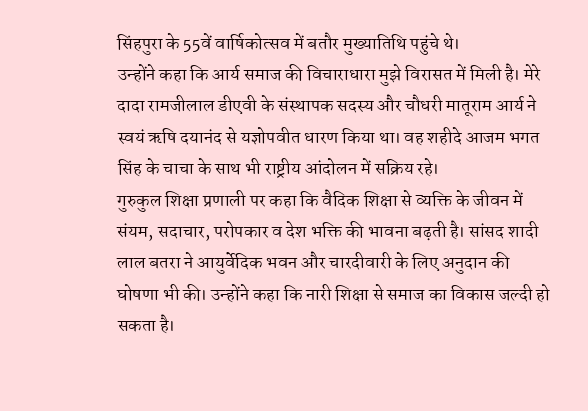सिंहपुरा के 55वें वार्षिकोत्सव में बतौर मुख्यातिथि पहुंचे थे।
उन्होंने कहा कि आर्य समाज की विचाराधारा मुझे विरासत में मिली है। मेरे दादा रामजीलाल डीएवी के संस्थापक सदस्य और चौधरी मातूराम आर्य ने स्वयं ऋषि दयानंद से यज्ञोपवीत धारण किया था। वह शहीदे आजम भगत सिंह के चाचा के साथ भी राष्ट्रीय आंदोलन में सक्रिय रहे।
गुरुकुल शिक्षा प्रणाली पर कहा कि वैदिक शिक्षा से व्यक्ति के जीवन में संयम, सदाचार, परोपकार व देश भक्ति की भावना बढ़ती है। सांसद शादी लाल बतरा ने आयुर्वेदिक भवन और चारदीवारी के लिए अनुदान की घोषणा भी की। उन्होंने कहा कि नारी शिक्षा से समाज का विकास जल्दी हो सकता है।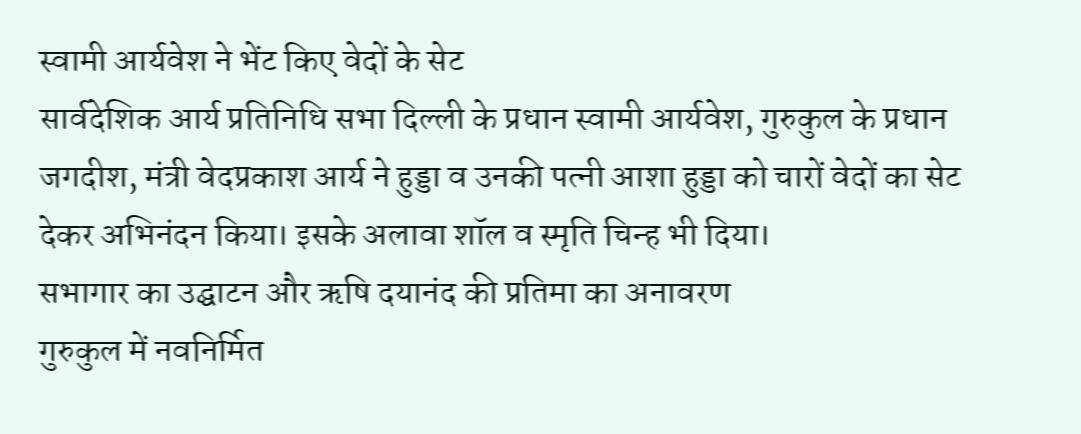स्वामी आर्यवेश ने भेंट किए वेदों के सेट
सार्वदेशिक आर्य प्रतिनिधि सभा दिल्ली के प्रधान स्वामी आर्यवेश, गुरुकुल के प्रधान जगदीश, मंत्री वेदप्रकाश आर्य ने हुड्डा व उनकी पत्नी आशा हुड्डा को चारों वेदों का सेट देकर अभिनंदन किया। इसके अलावा शॉल व स्मृति चिन्ह भी दिया।
सभागार का उद्घाटन और ऋषि दयानंद की प्रतिमा का अनावरण
गुरुकुल में नवनिर्मित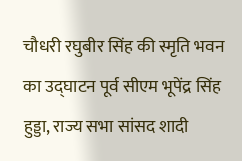चौधरी रघुबीर सिंह की स्मृति भवन का उद्घाटन पूर्व सीएम भूपेंद्र सिंह हुड्डा, राज्य सभा सांसद शादी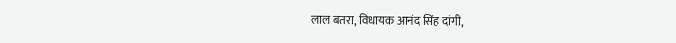लाल बतरा, विधायक आनंद सिंह दांगी,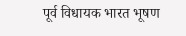पूर्व विधायक भारत भूषण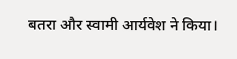बतरा और स्वामी आर्यवेश ने किया।